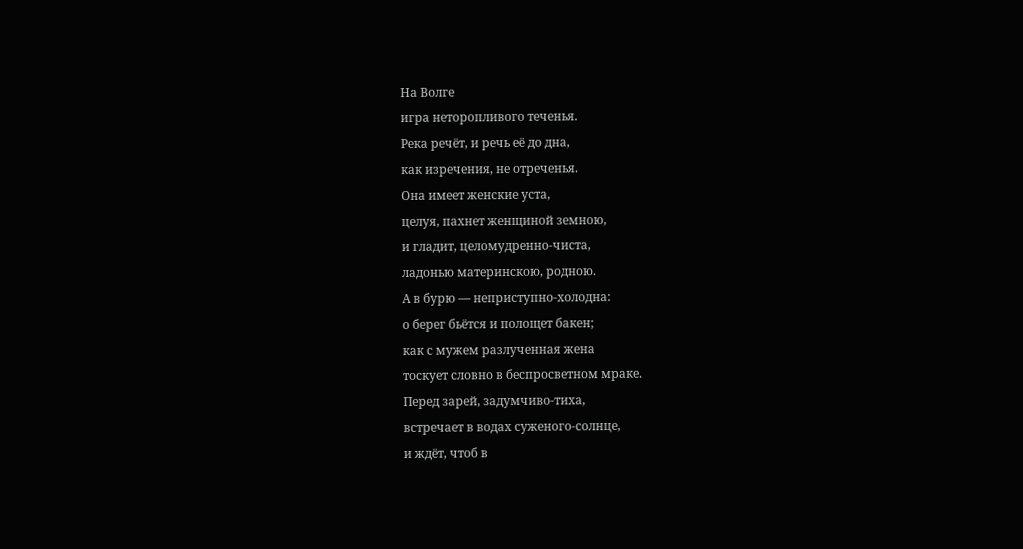На Волге
игра неторопливого теченья.
Река речёт, и речь её до дна,
как изречения, не отреченья.
Она имеет женские уста,
целуя, пахнет женщиной земною,
и гладит, целомудренно-чиста,
ладонью материнскою, родною.
А в бурю — неприступно-холодна:
о берег бьётся и полощет бакен;
как с мужем разлученная жена
тоскует словно в беспросветном мраке.
Перед зарей, задумчиво-тиха,
встречает в водах суженого-солнце,
и ждёт, чтоб в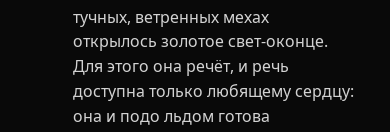тучных, ветренных мехах
открылось золотое свет-оконце.
Для этого она речёт, и речь
доступна только любящему сердцу:
она и подо льдом готова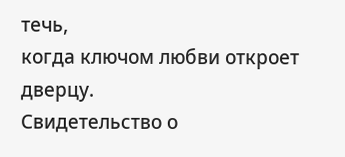течь,
когда ключом любви откроет дверцу.
Свидетельство о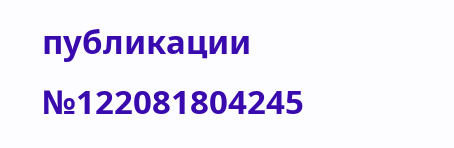публикации №122081804245